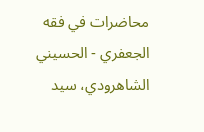محاضرات في فقه الجعفري - الحسيني الشاهرودي، سيد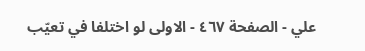علي - الصفحة ٤٦٧ - الاولى لو اختلفا في تعيّب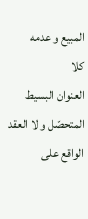المبيع و عدمه
كلا
العنوان البسيط المتحصّل و لا العقد الواقع على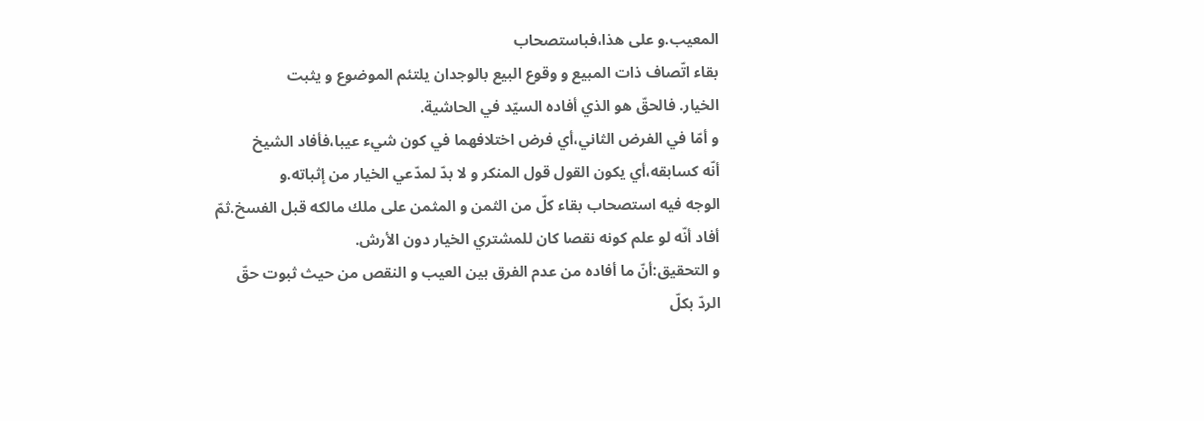المعيب.و على هذا،فباستصحاب
بقاء اتّصاف ذات المبيع و وقوع البيع بالوجدان يلتئم الموضوع و يثبت
الخيار. فالحقّ هو الذي أفاده السيّد في الحاشية.
و أمّا في الفرض الثاني،أي فرض اختلافهما في كون شيء عيبا،فأفاد الشيخ
أنّه كسابقه،أي يكون القول قول المنكر و لا بدّ لمدّعي الخيار من إثباته.و
الوجه فيه استصحاب بقاء كلّ من الثمن و المثمن على ملك مالكه قبل الفسخ.ثمّ
أفاد أنّه لو علم كونه نقصا كان للمشتري الخيار دون الأرش.
و التحقيق:أنّ ما أفاده من عدم الفرق بين العيب و النقص من حيث ثبوت حقّ
الردّ بكلّ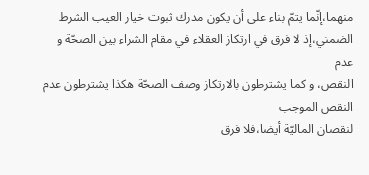منهما،إنّما يتمّ بناء على أن يكون مدرك ثبوت خيار العيب الشرط
الضمني،إذ لا فرق في ارتكاز العقلاء في مقام الشراء بين الصحّة و عدم
النقص، و كما يشترطون بالارتكاز وصف الصحّة هكذا يشترطون عدم النقص الموجب
لنقصان الماليّة أيضا،فلا فرق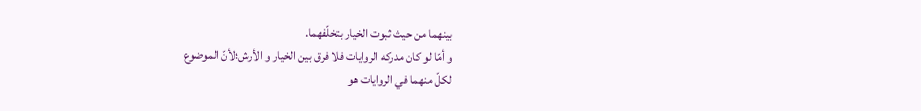بينهما من حيث ثبوت الخيار بتخلّفهما.
و أمّا لو كان مدركه الروايات فلا فرق بين الخيار و الأرش؛لأنّ الموضوع
لكلّ منهما في الروايات هو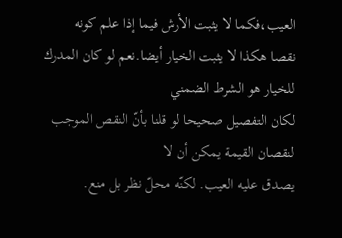العيب،فكما لا يثبت الأرش فيما إذا علم كونه
نقصا هكذا لا يثبت الخيار أيضا.نعم لو كان المدرك للخيار هو الشرط الضمني
لكان التفصيل صحيحا لو قلنا بأنّ النقص الموجب لنقصان القيمة يمكن أن لا
يصدق عليه العيب. لكنّه محلّ نظر بل منع.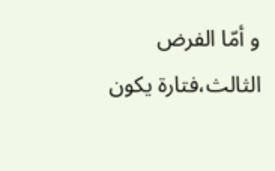و أمّا الفرض الثالث،فتارة يكون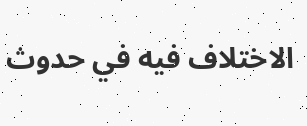الاختلاف فيه في حدوث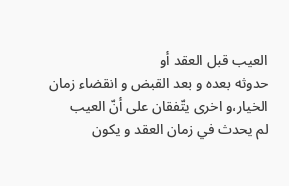العيب قبل العقد أو
حدوثه بعده و بعد القبض و انقضاء زمان الخيار،و اخرى يتّفقان على أنّ العيب
لم يحدث في زمان العقد و يكون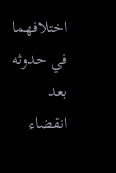اختلافهما في حدوثه بعد انقضاء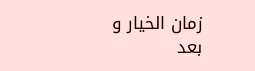زمان الخيار و
بعد